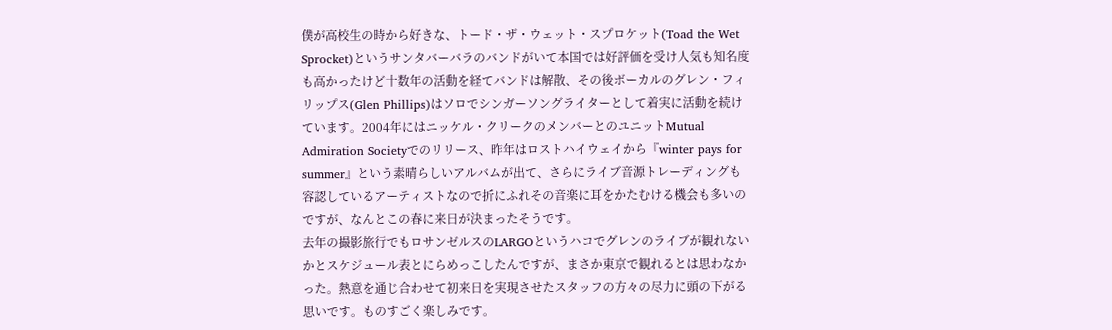僕が高校生の時から好きな、トード・ザ・ウェット・スプロケット(Toad the Wet Sprocket)というサンタバーバラのバンドがいて本国では好評価を受け人気も知名度も高かったけど十数年の活動を経てバンドは解散、その後ボーカルのグレン・フィリップス(Glen Phillips)はソロでシンガーソングライターとして着実に活動を続けています。2004年にはニッケル・クリークのメンバーとのユニットMutual Admiration Societyでのリリース、昨年はロストハイウェイから『winter pays for summer』という素晴らしいアルバムが出て、さらにライブ音源トレーディングも容認しているアーティストなので折にふれその音楽に耳をかたむける機会も多いのですが、なんとこの春に来日が決まったそうです。
去年の撮影旅行でもロサンゼルスのLARGOというハコでグレンのライブが観れないかとスケジュール表とにらめっこしたんですが、まさか東京で観れるとは思わなかった。熱意を通じ合わせて初来日を実現させたスタッフの方々の尽力に頭の下がる思いです。ものすごく楽しみです。